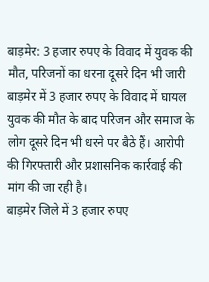बाड़मेर: 3 हजार रुपए के विवाद में युवक की मौत, परिजनों का धरना दूसरे दिन भी जारी
बाड़मेर में 3 हजार रुपए के विवाद में घायल युवक की मौत के बाद परिजन और समाज के लोग दूसरे दिन भी धरने पर बैठे हैं। आरोपी की गिरफ्तारी और प्रशासनिक कार्रवाई की मांग की जा रही है।
बाड़मेर जिले में 3 हजार रुपए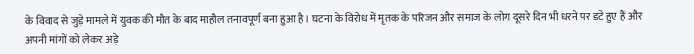के विवाद से जुड़े मामले में युवक की मौत के बाद माहौल तनावपूर्ण बना हुआ है। घटना के विरोध में मृतक के परिजन और समाज के लोग दूसरे दिन भी धरने पर डटे हुए हैं और अपनी मांगों को लेकर अड़े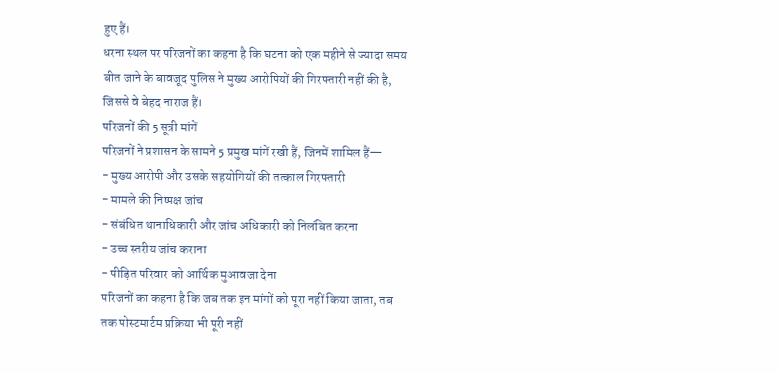हुए हैं।
धरना स्थल पर परिजनों का कहना है कि घटना को एक महीने से ज्यादा समय बीत जाने के बावजूद पुलिस ने मुख्य आरोपियों की गिरफ्तारी नहीं की है, जिससे वे बेहद नाराज हैं।
परिजनों की 5 सूत्री मांगें
परिजनों ने प्रशासन के सामने 5 प्रमुख मांगें रखी हैं, जिनमें शामिल हैं—
- मुख्य आरोपी और उसके सहयोगियों की तत्काल गिरफ्तारी
- मामले की निष्पक्ष जांच
- संबंधित थानाधिकारी और जांच अधिकारी को निलंबित करना
- उच्च स्तरीय जांच कराना
- पीड़ित परिवार को आर्थिक मुआवजा देना
परिजनों का कहना है कि जब तक इन मांगों को पूरा नहीं किया जाता, तब तक पोस्टमार्टम प्रक्रिया भी पूरी नहीं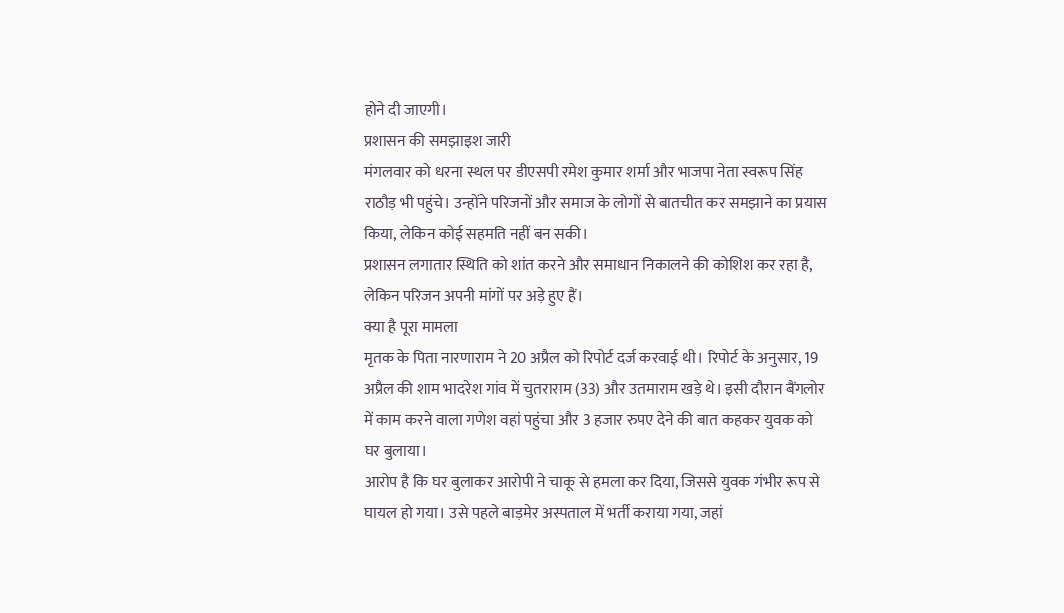होने दी जाएगी।
प्रशासन की समझाइश जारी
मंगलवार को धरना स्थल पर डीएसपी रमेश कुमार शर्मा और भाजपा नेता स्वरूप सिंह राठौड़ भी पहुंचे। उन्होंने परिजनों और समाज के लोगों से बातचीत कर समझाने का प्रयास किया, लेकिन कोई सहमति नहीं बन सकी।
प्रशासन लगातार स्थिति को शांत करने और समाधान निकालने की कोशिश कर रहा है, लेकिन परिजन अपनी मांगों पर अड़े हुए हैं।
क्या है पूरा मामला
मृतक के पिता नारणाराम ने 20 अप्रैल को रिपोर्ट दर्ज करवाई थी। रिपोर्ट के अनुसार, 19 अप्रैल की शाम भादरेश गांव में चुतराराम (33) और उतमाराम खड़े थे। इसी दौरान बैंगलोर में काम करने वाला गणेश वहां पहुंचा और 3 हजार रुपए देने की बात कहकर युवक को घर बुलाया।
आरोप है कि घर बुलाकर आरोपी ने चाकू से हमला कर दिया, जिससे युवक गंभीर रूप से घायल हो गया। उसे पहले बाड़मेर अस्पताल में भर्ती कराया गया, जहां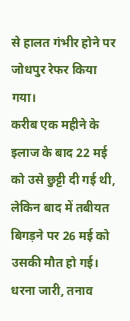से हालत गंभीर होने पर जोधपुर रेफर किया गया।
करीब एक महीने के इलाज के बाद 22 मई को उसे छुट्टी दी गई थी, लेकिन बाद में तबीयत बिगड़ने पर 26 मई को उसकी मौत हो गई।
धरना जारी, तनाव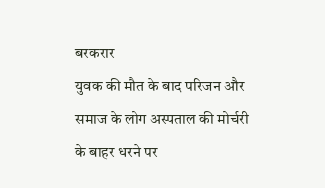बरकरार
युवक की मौत के बाद परिजन और समाज के लोग अस्पताल की मोर्चरी के बाहर धरने पर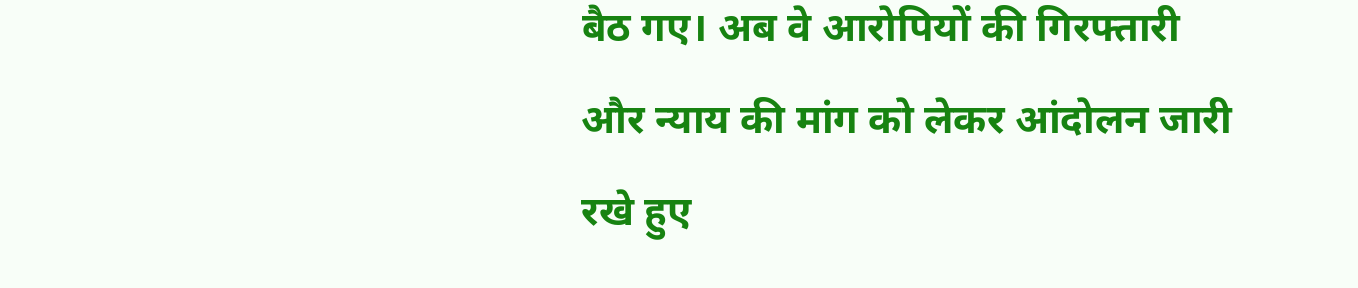बैठ गए। अब वे आरोपियों की गिरफ्तारी और न्याय की मांग को लेकर आंदोलन जारी रखे हुए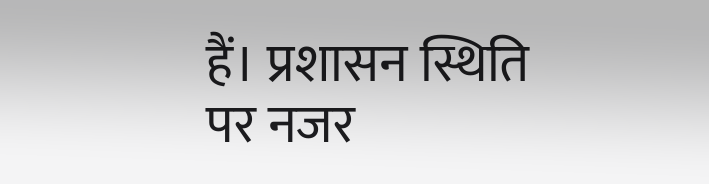हैं। प्रशासन स्थिति पर नजर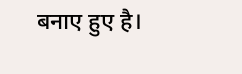बनाए हुए है।